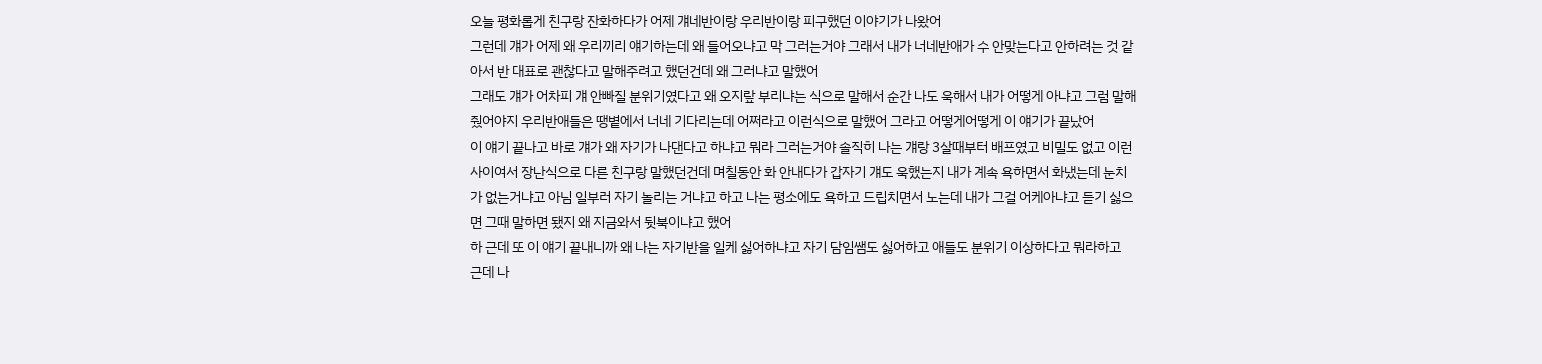오늘 평화롭게 친구랑 잔화하다가 어제 걔네반이랑 우리반이랑 피구했던 이야기가 나왔어
그런데 걔가 어제 왜 우리끼리 얘기하는데 왜 들어오냐고 막 그러는거야 그래서 내가 너네반애가 수 안맞는다고 안하려는 것 같아서 반 대표로 괜찮다고 말해주려고 했던건데 왜 그러냐고 말했어
그래도 걔가 어차피 걔 안빠질 분위기였다고 왜 오지랖 부리냐는 식으로 말해서 순간 나도 욱해서 내가 어떻게 아냐고 그럼 말해줬어야지 우리반애들은 땡볕에서 너네 기다리는데 어쩌라고 이런식으로 말했어 그라고 어떻게어떻게 이 얘기가 끝났어
이 얘기 끝나고 바로 걔가 왜 자기가 나댄다고 하냐고 뭐라 그러는거야 솔직히 나는 걔랑 3살때부터 배프였고 비밀도 없고 이런사이여서 장난식으로 다른 친구랑 말했던건데 며칠동안 화 안내다가 갑자기 걔도 욱했는지 내가 계속 욕하면서 화냈는데 눈치가 없는거냐고 아님 일부러 자기 놀리는 거냐고 하고 나는 평소에도 욕하고 드립치면서 노는데 내가 그걸 어케아냐고 듣기 싫으면 그때 말하면 됐지 왜 지금와서 뒷북이냐고 했어
하 근데 또 이 얘기 끝내니까 왜 나는 자기반을 일케 싫어하냐고 자기 담임쌤도 싫어하고 애들도 분위기 이상하다고 뭐라하고
근데 나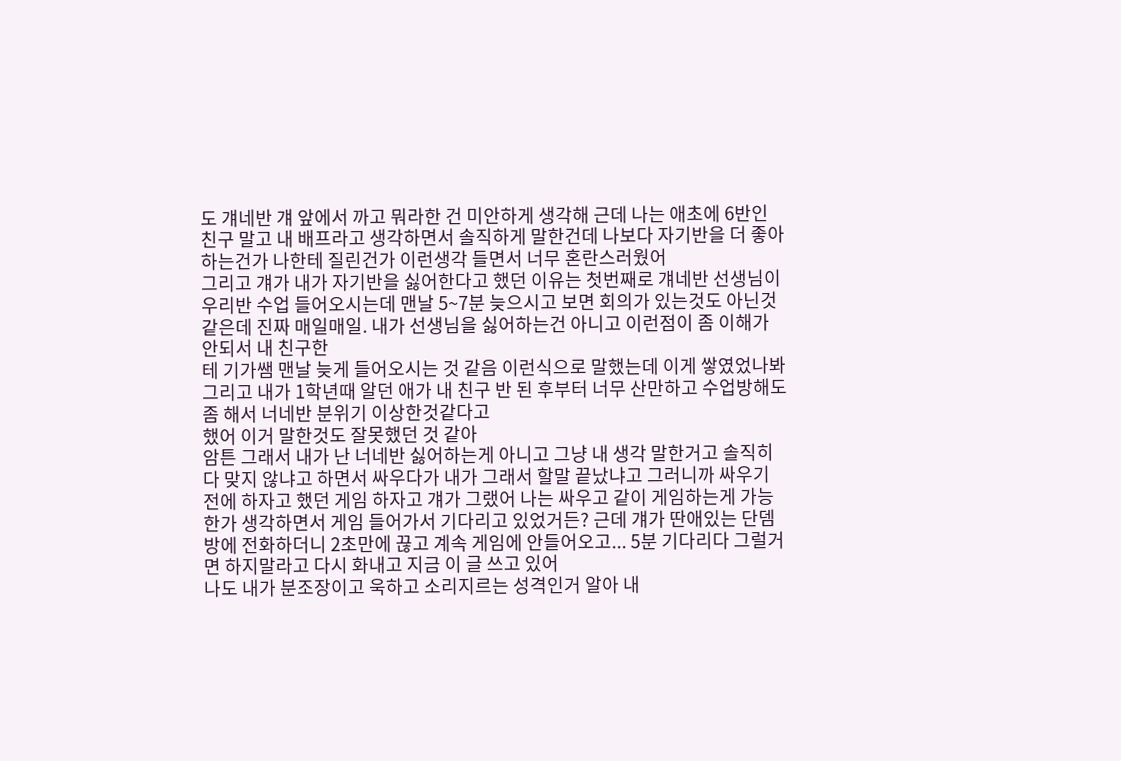도 걔네반 걔 앞에서 까고 뭐라한 건 미안하게 생각해 근데 나는 애초에 6반인 친구 말고 내 배프라고 생각하면서 솔직하게 말한건데 나보다 자기반을 더 좋아하는건가 나한테 질린건가 이런생각 들면서 너무 혼란스러웠어
그리고 걔가 내가 자기반을 싫어한다고 했던 이유는 첫번째로 걔네반 선생님이 우리반 수업 들어오시는데 맨날 5~7분 늦으시고 보면 회의가 있는것도 아닌것 같은데 진짜 매일매일. 내가 선생님을 싫어하는건 아니고 이런점이 좀 이해가 안되서 내 친구한
테 기가쌤 맨날 늦게 들어오시는 것 같음 이런식으로 말했는데 이게 쌓였었나봐 그리고 내가 1학년때 알던 애가 내 친구 반 된 후부터 너무 산만하고 수업방해도 좀 해서 너네반 분위기 이상한것같다고
했어 이거 말한것도 잘못했던 것 같아
암튼 그래서 내가 난 너네반 싫어하는게 아니고 그냥 내 생각 말한거고 솔직히 다 맞지 않냐고 하면서 싸우다가 내가 그래서 할말 끝났냐고 그러니까 싸우기 전에 하자고 했던 게임 하자고 걔가 그랬어 나는 싸우고 같이 게임하는게 가능한가 생각하면서 게임 들어가서 기다리고 있었거든? 근데 걔가 딴애있는 단뎀방에 전화하더니 2초만에 끊고 계속 게임에 안들어오고... 5분 기다리다 그럴거면 하지말라고 다시 화내고 지금 이 글 쓰고 있어
나도 내가 분조장이고 욱하고 소리지르는 성격인거 알아 내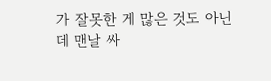가 잘못한 게 많은 것도 아닌데 맨날 싸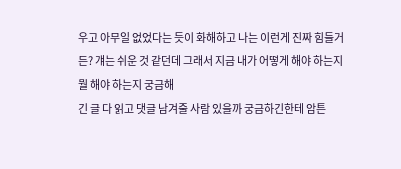우고 아무일 없었다는 듯이 화해하고 나는 이런게 진짜 힘들거든? 걔는 쉬운 것 같던데 그래서 지금 내가 어떻게 해야 하는지 뭘 해야 하는지 궁금해
긴 글 다 읽고 댓글 남겨줄 사람 있을까 궁금하긴한테 암튼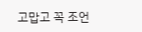고맙고 꼭 조언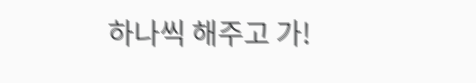하나씩 해주고 가!